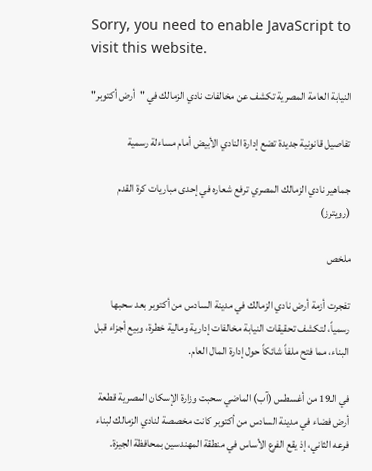Sorry, you need to enable JavaScript to visit this website.

النيابة العامة المصرية تكشف عن مخالفات نادي الزمالك في "أرض أكتوبر"

تفاصيل قانونية جديدة تضع إدارة النادي الأبيض أمام مساءلة رسمية

جماهير نادي الزمالك المصري ترفع شعاره في إحدى مباريات كرة القدم (رويترز)

ملخص

تفجرت أزمة أرض نادي الزمالك في مدينة السادس من أكتوبر بعد سحبها رسمياً، لتكشف تحقيقات النيابة مخالفات إدارية ومالية خطرة، وبيع أجزاء قبل البناء، مما فتح ملفاً شائكاً حول إدارة المال العام.

في الـ19 من أغسطس (آب) الماضي سحبت وزارة الإسكان المصرية قطعة أرض فضاء في مدينة السادس من أكتوبر كانت مخصصة لنادي الزمالك لبناء فرعه الثاني، إذ يقع الفرع الأساس في منطقة المهندسين بمحافظة الجيزة.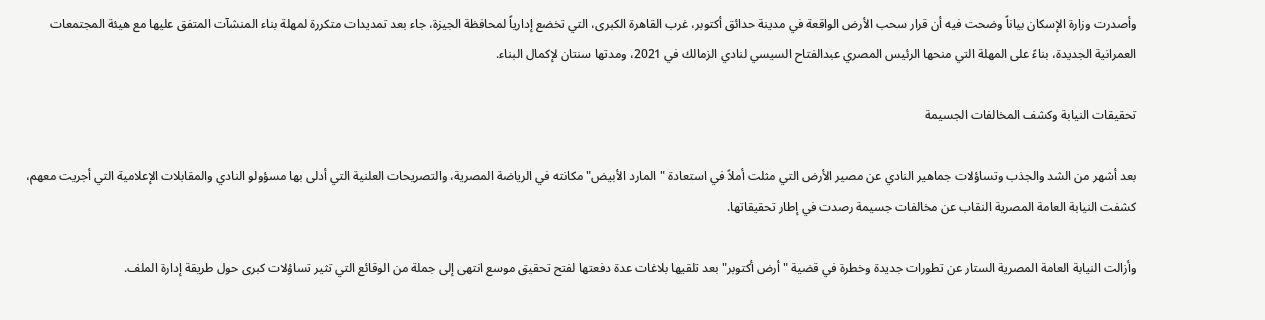وأصدرت وزارة الإسكان بياناً وضحت فيه أن قرار سحب الأرض الواقعة في مدينة حدائق أكتوبر، غرب القاهرة الكبرى، التي تخضع إدارياً لمحافظة الجيزة، جاء بعد تمديدات متكررة لمهلة بناء المنشآت المتفق عليها مع هيئة المجتمعات العمرانية الجديدة، بناءً على المهلة التي منحها الرئيس المصري عبدالفتاح السيسي لنادي الزمالك في 2021، ومدتها سنتان لإكمال البناء.

تحقيقات النيابة وكشف المخالفات الجسيمة

بعد أشهر من الشد والجذب وتساؤلات جماهير النادي عن مصير الأرض التي مثلت أملاً في استعادة "المارد الأبيض" مكانته في الرياضة المصرية، والتصريحات العلنية التي أدلى بها مسؤولو النادي والمقابلات الإعلامية التي أجريت معهم، كشفت النيابة العامة المصرية النقاب عن مخالفات جسيمة رصدت في إطار تحقيقاتها.

وأزالت النيابة العامة المصرية الستار عن تطورات جديدة وخطرة في قضية "أرض أكتوبر" بعد تلقيها بلاغات عدة دفعتها لفتح تحقيق موسع انتهى إلى جملة من الوقائع التي تثير تساؤلات كبرى حول طريقة إدارة الملف.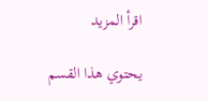اقرأ المزيد

يحتوي هذا القسم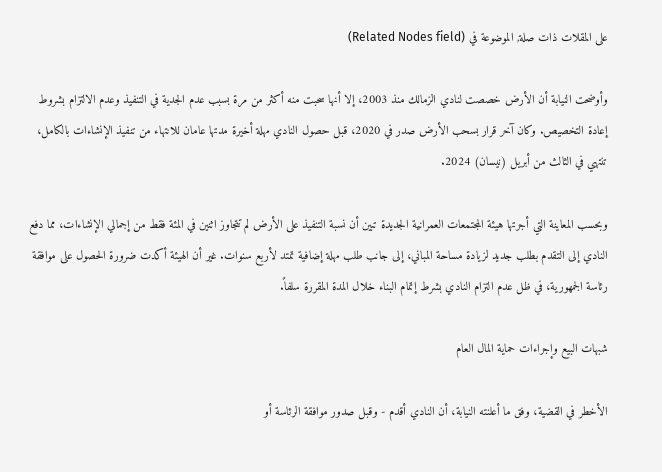على المقلات ذات صلة, الموضوعة في (Related Nodes field)

وأوضحت النيابة أن الأرض خصصت لنادي الزمالك منذ 2003، إلا أنها سحبت منه أكثر من مرة بسبب عدم الجدية في التنفيذ وعدم الالتزام بشروط إعادة التخصيص. وكان آخر قرار بسحب الأرض صدر في 2020، قبل حصول النادي مهلة أخيرة مدتها عامان للانتهاء من تنفيذ الإنشاءات بالكامل، تنتهي في الثالث من أبريل (نيسان) 2024.

وبحسب المعاينة التي أجرتها هيئة المجتمعات العمرانية الجديدة تبين أن نسبة التنفيذ على الأرض لم تتجاوز اثنين في المئة فقط من إجمالي الإنشاءات، مما دفع النادي إلى التقدم بطلب جديد لزيادة مساحة المباني، إلى جانب طلب مهلة إضافية تمتد لأربع سنوات. غير أن الهيئة أكدت ضرورة الحصول على موافقة رئاسة الجمهورية، في ظل عدم التزام النادي بشرط إتمام البناء خلال المدة المقررة سلفاً.

شبهات البيع وإجراءات حماية المال العام

الأخطر في القضية، وفق ما أعلنته النيابة، أن النادي أقدم - وقبل صدور موافقة الرئاسة أو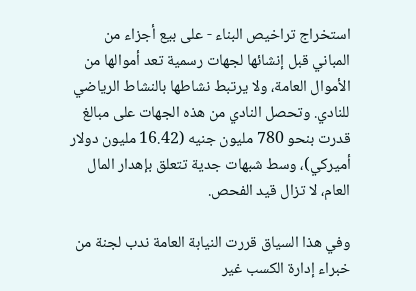استخراج تراخيص البناء - على بيع أجزاء من المباني قبل إنشائها لجهات رسمية تعد أموالها من الأموال العامة، ولا يرتبط نشاطها بالنشاط الرياضي للنادي. وتحصل النادي من هذه الجهات على مبالغ قدرت بنحو 780 مليون جنيه (16.42 مليون دولار أميركي)، وسط شبهات جدية تتعلق بإهدار المال العام، لا تزال قيد الفحص.

وفي هذا السياق قررت النيابة العامة ندب لجنة من خبراء إدارة الكسب غير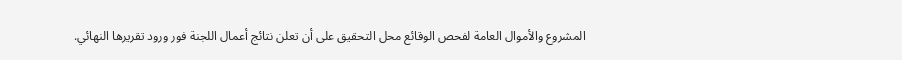المشروع والأموال العامة لفحص الوقائع محل التحقيق على أن تعلن نتائج أعمال اللجنة فور ورود تقريرها النهائي.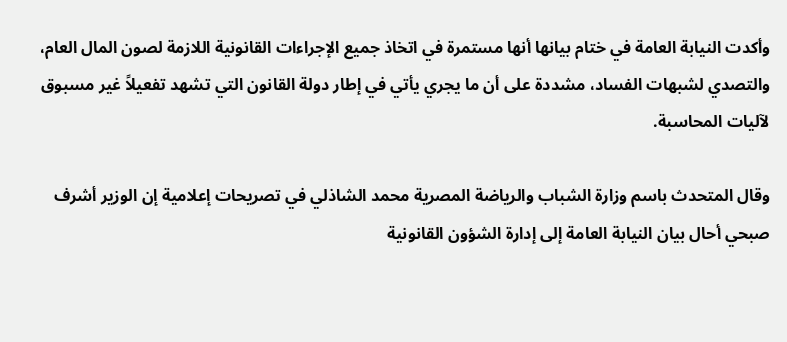وأكدت النيابة العامة في ختام بيانها أنها مستمرة في اتخاذ جميع الإجراءات القانونية اللازمة لصون المال العام، والتصدي لشبهات الفساد، مشددة على أن ما يجري يأتي في إطار دولة القانون التي تشهد تفعيلاً غير مسبوق لآليات المحاسبة.

وقال المتحدث باسم وزارة الشباب والرياضة المصرية محمد الشاذلي في تصريحات إعلامية إن الوزير أشرف صبحي أحال بيان النيابة العامة إلى إدارة الشؤون القانونية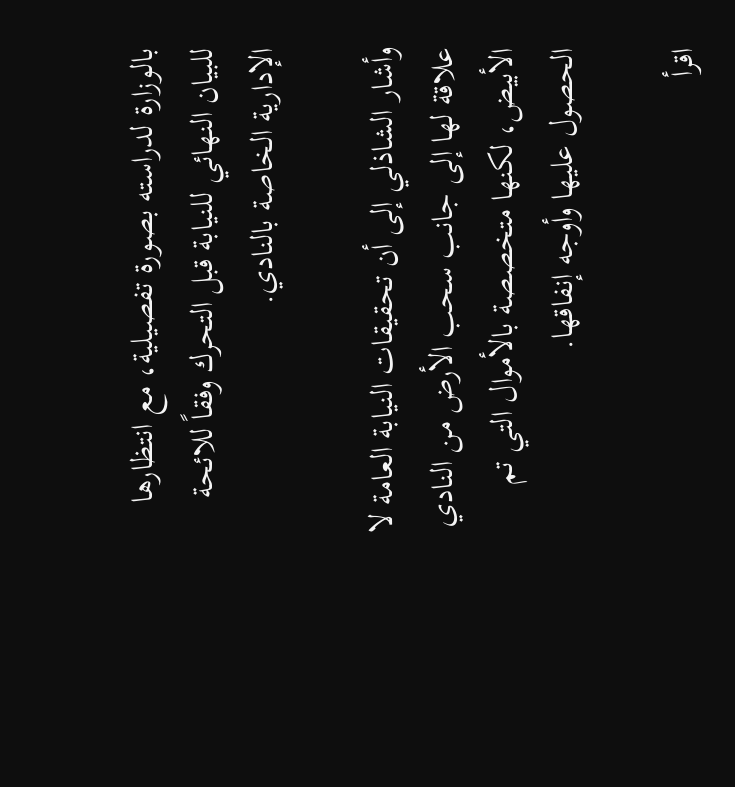بالوزارة لدراسته بصورة تفصيلية، مع انتظارها للبيان النهائي للنيابة قبل التحرك وفقاً للائحة الإدارية الخاصة بالنادي.

وأشار الشاذلي إلى أن تحقيقات النيابة العامة لا علاقة لها إلى جانب سحب الأرض من النادي الأبيض، لكنها متخصصة بالأموال التي تم الحصول عليها وأوجه إنفاقها.

اقرأ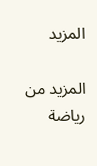المزيد

المزيد من رياضة